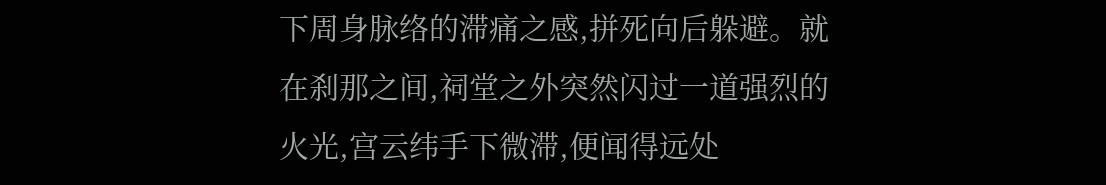下周身脉络的滞痛之感,拼死向后躲避。就在刹那之间,祠堂之外突然闪过一道强烈的火光,宫云纬手下微滞,便闻得远处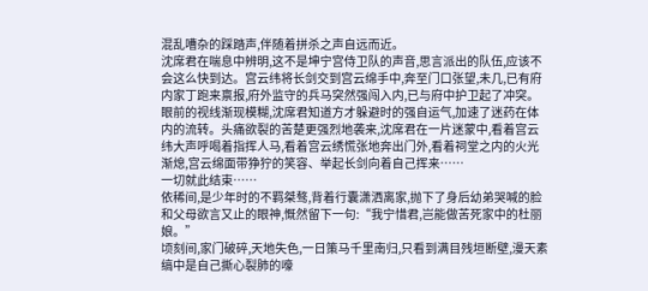混乱嘈杂的踩踏声,伴随着拼杀之声自远而近。
沈席君在喘息中辨明,这不是坤宁宫侍卫队的声音,思言派出的队伍,应该不会这么快到达。宫云纬将长剑交到宫云绵手中,奔至门口张望,未几,已有府内家丁跑来禀报,府外监守的兵马突然强闯入内,已与府中护卫起了冲突。
眼前的视线渐现模糊,沈席君知道方才躲避时的强自运气,加速了迷药在体内的流转。头痛欲裂的苦楚更强烈地袭来,沈席君在一片迷蒙中,看着宫云纬大声呼喝着指挥人马,看着宫云绣慌张地奔出门外,看着祠堂之内的火光渐熄,宫云绵面带狰狞的笑容、举起长剑向着自己挥来……
一切就此结束……
依稀间,是少年时的不羁桀骜,背着行囊潇洒离家,抛下了身后幼弟哭喊的脸和父母欲言又止的眼神,慨然留下一句:“我宁惜君,岂能做苦死家中的杜丽娘。”
顷刻间,家门破碎,天地失色,一日策马千里南归,只看到满目残垣断壁,漫天素缟中是自己撕心裂肺的嚎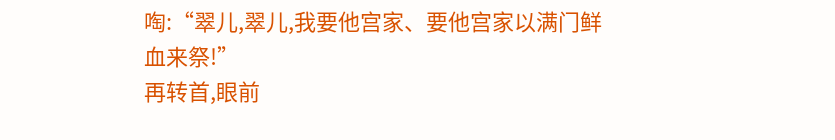啕:“翠儿,翠儿,我要他宫家、要他宫家以满门鲜血来祭!”
再转首,眼前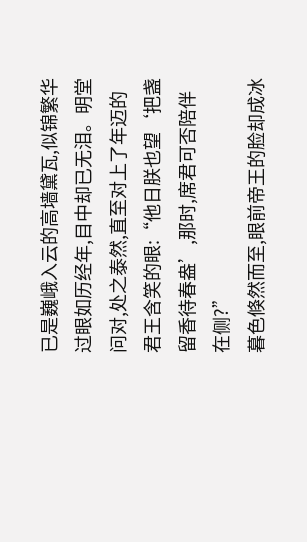已是巍峨入云的高墙黛瓦,似锦繁华过眼如历经年,目中却已无泪。明堂问对,处之泰然,直至对上了年迈的君王含笑的眼:“他日朕也望‘把盏留香待春盎’,那时,席君可否陪伴在侧?”
暮色倏然而至,眼前帝王的脸却成冰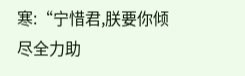寒:“宁惜君,朕要你倾尽全力助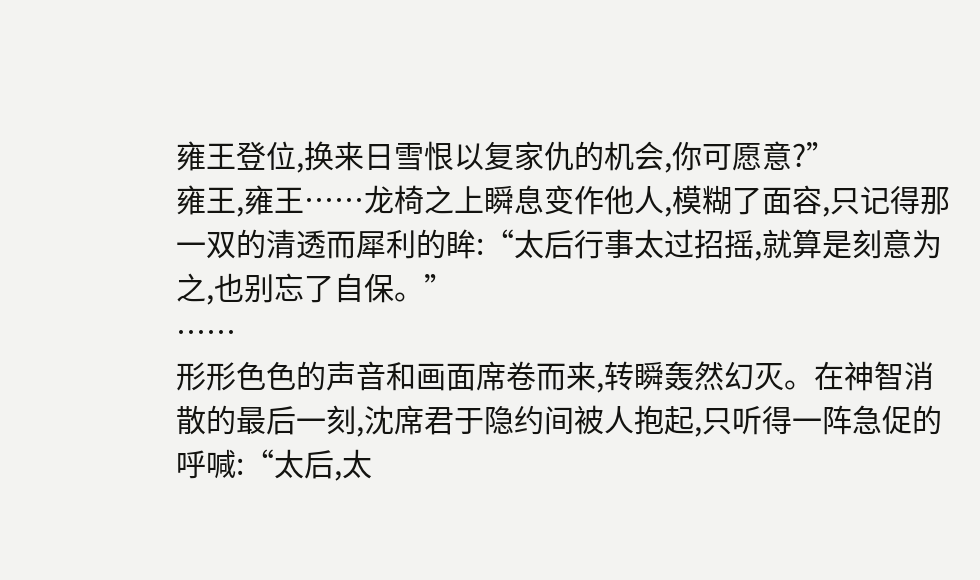雍王登位,换来日雪恨以复家仇的机会,你可愿意?”
雍王,雍王……龙椅之上瞬息变作他人,模糊了面容,只记得那一双的清透而犀利的眸:“太后行事太过招摇,就算是刻意为之,也别忘了自保。”
……
形形色色的声音和画面席卷而来,转瞬轰然幻灭。在神智消散的最后一刻,沈席君于隐约间被人抱起,只听得一阵急促的呼喊:“太后,太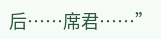后……席君……”